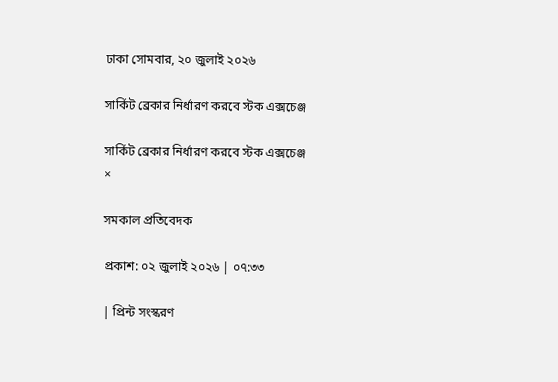ঢাকা সোমবার, ২০ জুলাই ২০২৬

সার্কিট ব্রেকার নির্ধারণ করবে স্টক এক্সচেঞ্জ

সার্কিট ব্রেকার নির্ধারণ করবে স্টক এক্সচেঞ্জ
×

সমকাল প্রতিবেদক

প্রকাশ: ০২ জুলাই ২০২৬ | ০৭:৩৩

| প্রিন্ট সংস্করণ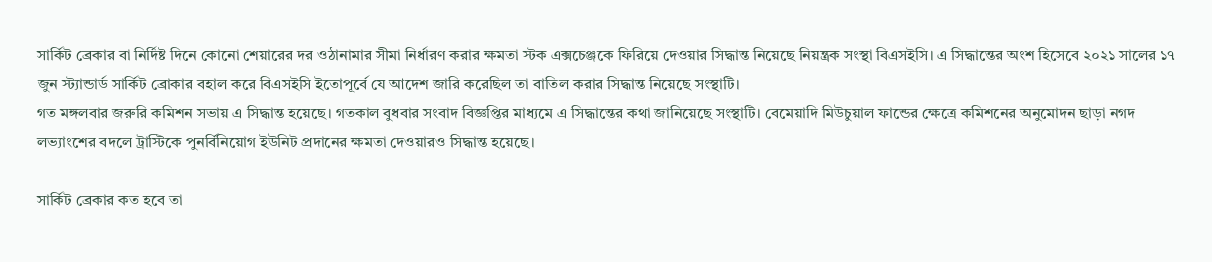সার্কিট ব্রেকার বা নির্দিষ্ট দিনে কোনো শেয়ারের দর ওঠানামার সীমা নির্ধারণ করার ক্ষমতা স্টক এক্সচেঞ্জকে ফিরিয়ে দেওয়ার সিদ্ধান্ত নিয়েছে নিয়ন্ত্রক সংস্থা বিএসইসি। এ সিদ্ধান্তের অংশ হিসেবে ২০২১ সালের ১৭ জুন স্ট্যান্ডার্ড সার্কিট ব্রোকার বহাল করে বিএসইসি ইতোপূর্বে যে আদেশ জারি করেছিল তা বাতিল করার সিদ্ধান্ত নিয়েছে সংস্থাটি।
গত মঙ্গলবার জরুরি কমিশন সভায় এ সিদ্ধান্ত হয়েছে। গতকাল বুধবার সংবাদ বিজ্ঞপ্তির মাধ্যমে এ সিদ্ধান্তের কথা জানিয়েছে সংস্থাটি। বেমেয়াদি মিউচুয়াল ফান্ডের ক্ষেত্রে কমিশনের অনুমোদন ছাড়া নগদ লভ্যাংশের বদলে ট্রাস্টিকে পুনর্বিনিয়োগ ইউনিট প্রদানের ক্ষমতা দেওয়ারও সিদ্ধান্ত হয়েছে।

সার্কিট ব্রেকার কত হবে তা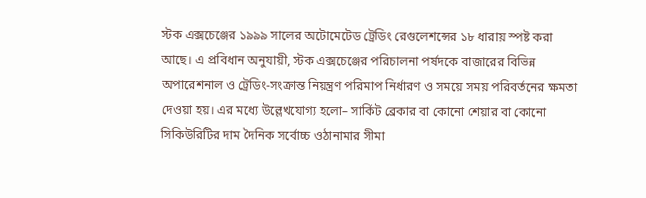স্টক এক্সচেঞ্জের ১৯৯৯ সালের অটোমেটেড ট্রেডিং রেগুলেশন্সের ১৮ ধারায় স্পষ্ট করা আছে। এ প্রবিধান অনুযায়ী, স্টক এক্সচেঞ্জের পরিচালনা পর্ষদকে বাজারের বিভিন্ন অপারেশনাল ও ট্রেডিং-সংক্রান্ত নিয়ন্ত্রণ পরিমাপ নির্ধারণ ও সময়ে সময় পরিবর্তনের ক্ষমতা দেওয়া হয়। এর মধ্যে উল্লেখযোগ্য হলো– সার্কিট ব্রেকার বা কোনো শেয়ার বা কোনো সিকিউরিটির দাম দৈনিক সর্বোচ্চ ওঠানামার সীমা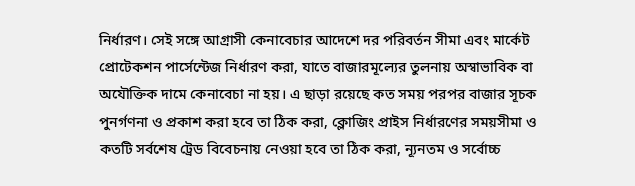নির্ধারণ। সেই সঙ্গে আগ্রাসী কেনাবেচার আদেশে দর পরিবর্তন সীমা এবং মার্কেট প্রোটেকশন পার্সেন্টেজ নির্ধারণ করা, যাতে বাজারমূল্যের তুলনায় অস্বাভাবিক বা অযৌক্তিক দামে কেনাবেচা না হয়। এ ছাড়া রয়েছে কত সময় পরপর বাজার সূচক পুনর্গণনা ও প্রকাশ করা হবে তা ঠিক করা, ক্লোজিং প্রাইস নির্ধারণের সময়সীমা ও কতটি সর্বশেষ ট্রেড বিবেচনায় নেওয়া হবে তা ঠিক করা, ন্যূনতম ও সর্বোচ্চ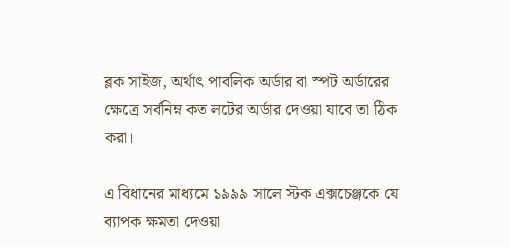ব্লক সাইজ, অর্থাৎ পাবলিক অর্ডার বা স্পট অর্ডারের ক্ষেত্রে সর্বনিম্ন কত লটের অর্ডার দেওয়া যাবে তা ঠিক করা।

এ বিধানের মাধ্যমে ১৯৯৯ সালে স্টক এক্সচেঞ্জকে যে ব্যাপক ক্ষমতা দেওয়া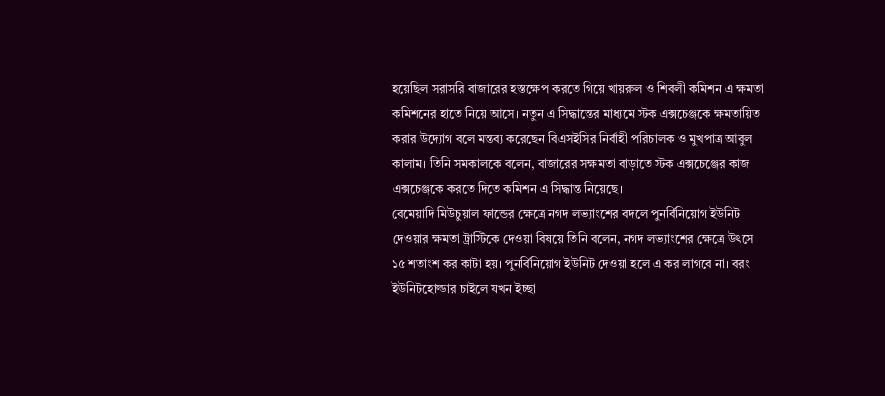হয়েছিল সরাসরি বাজারের হস্তক্ষেপ করতে গিয়ে খায়রুল ও শিবলী কমিশন এ ক্ষমতা কমিশনের হাতে নিয়ে আসে। নতুন এ সিদ্ধান্তের মাধ্যমে স্টক এক্সচেঞ্জকে ক্ষমতায়িত করার উদ্যোগ বলে মন্তব্য করেছেন বিএসইসির নির্বাহী পরিচালক ও মুখপাত্র আবুল কালাম। তিনি সমকালকে বলেন, বাজারের সক্ষমতা বাড়াতে স্টক এক্সচেঞ্জের কাজ এক্সচেঞ্জকে করতে দিতে কমিশন এ সিদ্ধান্ত নিয়েছে।
বেমেয়াদি মিউচুয়াল ফান্ডের ক্ষেত্রে নগদ লভ্যাংশের বদলে পুনর্বিনিয়োগ ইউনিট দেওয়ার ক্ষমতা ট্রাস্টিকে দেওয়া বিষয়ে তিনি বলেন, নগদ লভ্যাংশের ক্ষেত্রে উৎসে ১৫ শতাংশ কর কাটা হয়। পুনর্বিনিয়োগ ইউনিট দেওয়া হলে এ কর লাগবে না। বরং ইউনিটহোল্ডার চাইলে যখন ইচ্ছা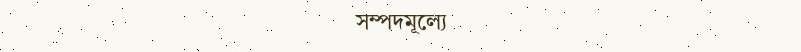সম্পদমূল্যে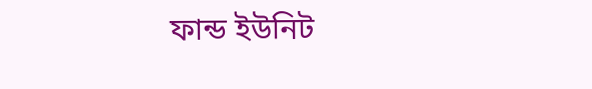ফান্ড ইউনিট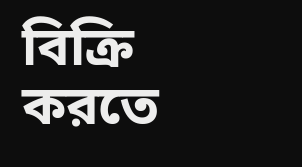বিক্রি করতে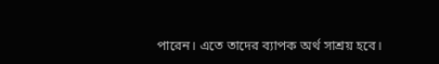পারেন। এতে তাদের ব্যাপক অর্থ সাশ্রয় হবে।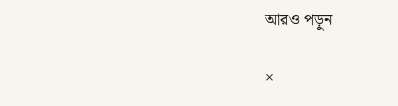আরও পড়ুন

×